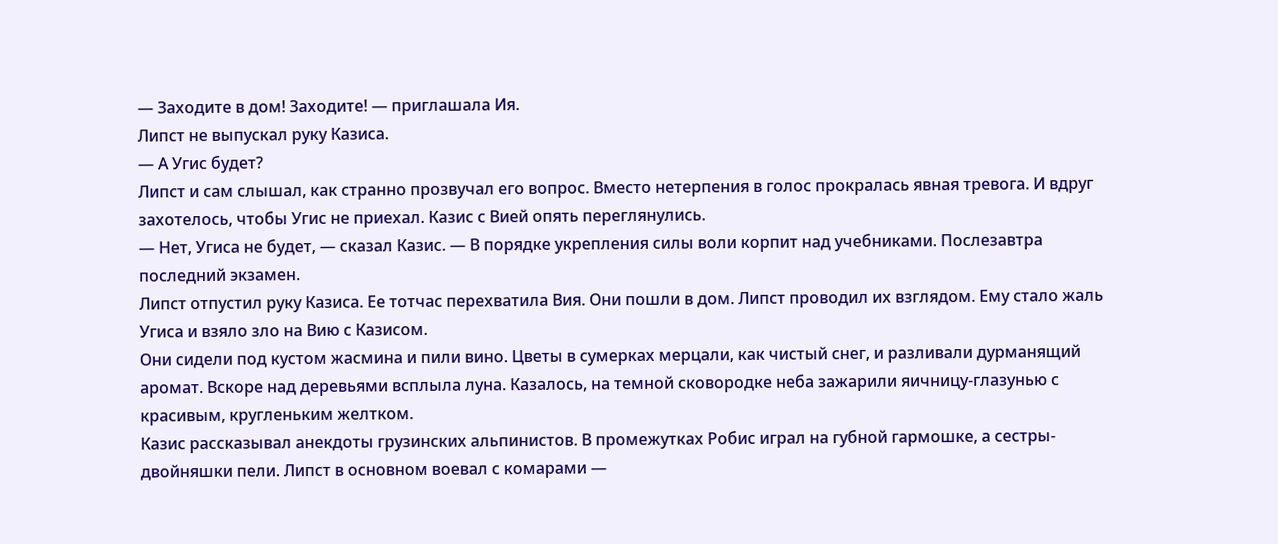— Заходите в дом! Заходите! — приглашала Ия.
Липст не выпускал руку Казиса.
— А Угис будет?
Липст и сам слышал, как странно прозвучал его вопрос. Вместо нетерпения в голос прокралась явная тревога. И вдруг захотелось, чтобы Угис не приехал. Казис с Вией опять переглянулись.
— Нет, Угиса не будет, — сказал Казис. — В порядке укрепления силы воли корпит над учебниками. Послезавтра последний экзамен.
Липст отпустил руку Казиса. Ее тотчас перехватила Вия. Они пошли в дом. Липст проводил их взглядом. Ему стало жаль Угиса и взяло зло на Вию с Казисом.
Они сидели под кустом жасмина и пили вино. Цветы в сумерках мерцали, как чистый снег, и разливали дурманящий аромат. Вскоре над деревьями всплыла луна. Казалось, на темной сковородке неба зажарили яичницу-глазунью с красивым, кругленьким желтком.
Казис рассказывал анекдоты грузинских альпинистов. В промежутках Робис играл на губной гармошке, а сестры-двойняшки пели. Липст в основном воевал с комарами —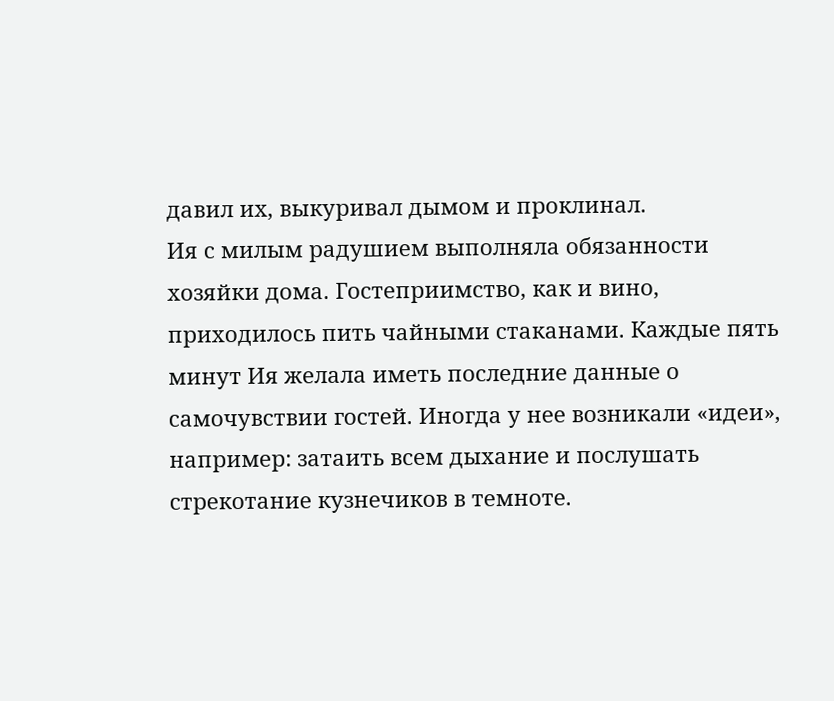давил их, выкуривал дымом и проклинал.
Ия с милым радушием выполняла обязанности хозяйки дома. Гостеприимство, как и вино, приходилось пить чайными стаканами. Каждые пять минут Ия желала иметь последние данные о самочувствии гостей. Иногда у нее возникали «идеи», например: затаить всем дыхание и послушать стрекотание кузнечиков в темноте.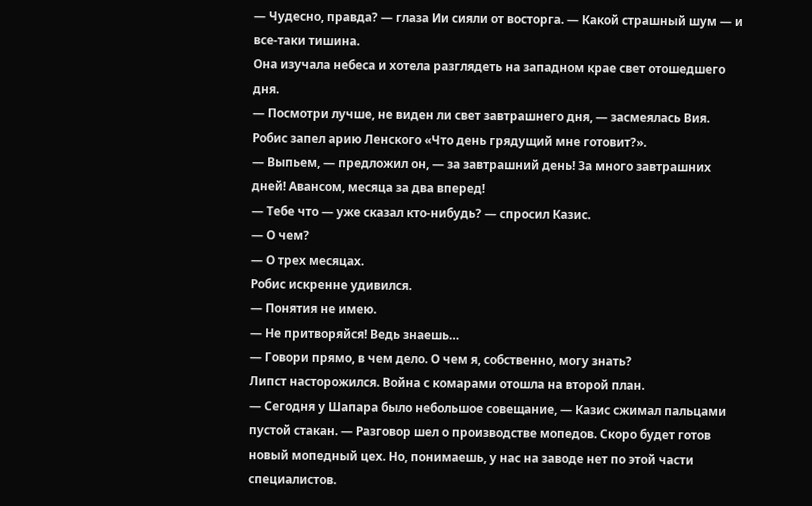— Чудесно, правда? — глаза Ии сияли от восторга. — Какой страшный шум — и все-таки тишина.
Она изучала небеса и хотела разглядеть на западном крае свет отошедшего дня.
— Посмотри лучше, не виден ли свет завтрашнего дня, — засмеялась Вия.
Робис запел арию Ленского «Что день грядущий мне готовит?».
— Выпьем, — предложил он, — за завтрашний день! За много завтрашних дней! Авансом, месяца за два вперед!
— Тебе что — уже сказал кто-нибудь? — спросил Казис.
— О чем?
— О трех месяцах.
Робис искренне удивился.
— Понятия не имею.
— Не притворяйся! Ведь знаешь…
— Говори прямо, в чем дело. О чем я, собственно, могу знать?
Липст насторожился. Война с комарами отошла на второй план.
— Сегодня у Шапара было небольшое совещание, — Казис сжимал пальцами пустой стакан. — Разговор шел о производстве мопедов. Скоро будет готов новый мопедный цех. Но, понимаешь, у нас на заводе нет по этой части специалистов.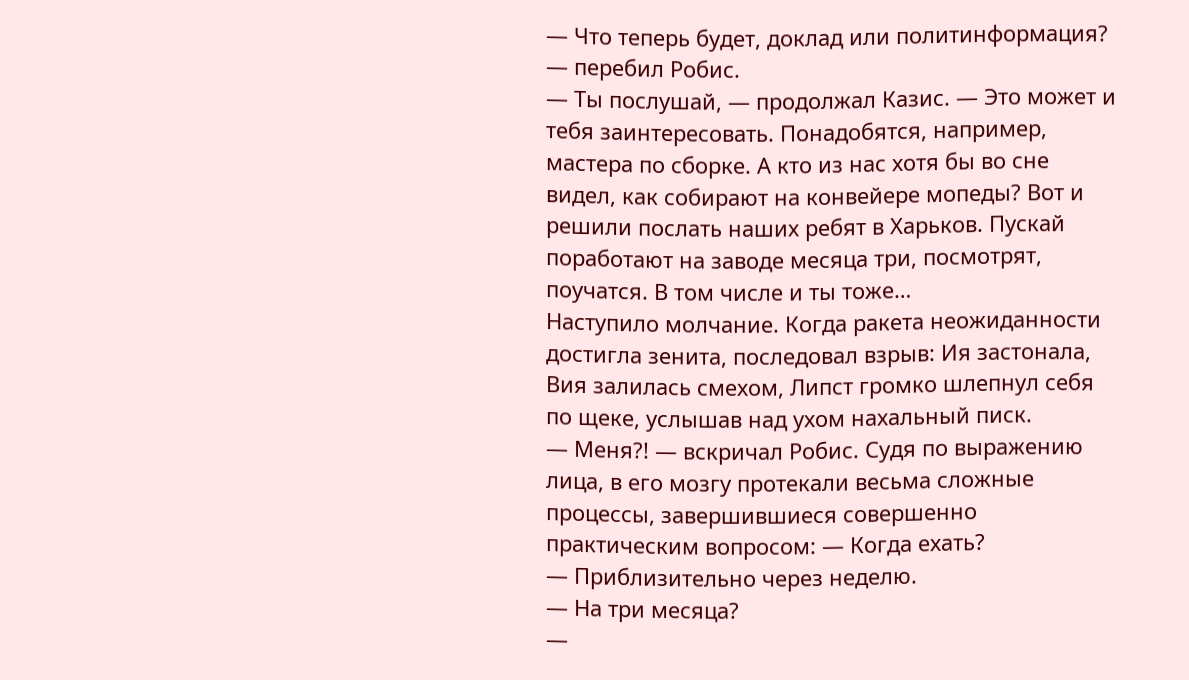— Что теперь будет, доклад или политинформация? — перебил Робис.
— Ты послушай, — продолжал Казис. — Это может и тебя заинтересовать. Понадобятся, например, мастера по сборке. А кто из нас хотя бы во сне видел, как собирают на конвейере мопеды? Вот и решили послать наших ребят в Харьков. Пускай поработают на заводе месяца три, посмотрят, поучатся. В том числе и ты тоже…
Наступило молчание. Когда ракета неожиданности достигла зенита, последовал взрыв: Ия застонала, Вия залилась смехом, Липст громко шлепнул себя по щеке, услышав над ухом нахальный писк.
— Меня?! — вскричал Робис. Судя по выражению лица, в его мозгу протекали весьма сложные процессы, завершившиеся совершенно практическим вопросом: — Когда ехать?
— Приблизительно через неделю.
— На три месяца?
—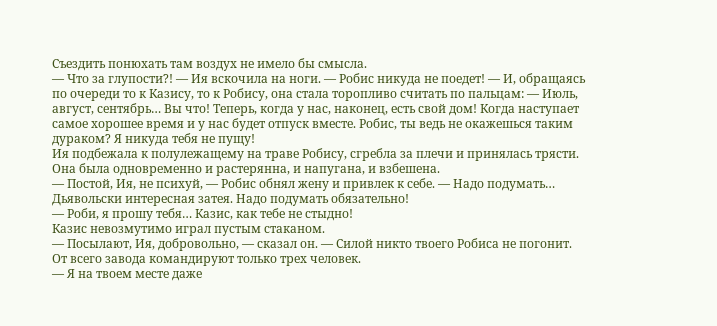Съездить понюхать там воздух не имело бы смысла.
— Что за глупости?! — Ия вскочила на ноги. — Робис никуда не поедет! — И, обращаясь по очереди то к Казису, то к Робису, она стала торопливо считать по пальцам: — Июль, август, сентябрь… Вы что! Теперь, когда у нас, наконец, есть свой дом! Когда наступает самое хорошее время и у нас будет отпуск вместе. Робис, ты ведь не окажешься таким дураком? Я никуда тебя не пущу!
Ия подбежала к полулежащему на траве Робису, сгребла за плечи и принялась трясти. Она была одновременно и растерянна, и напугана, и взбешена.
— Постой, Ия, не психуй, — Робис обнял жену и привлек к себе. — Надо подумать… Дьявольски интересная затея. Надо подумать обязательно!
— Роби, я прошу тебя… Казис, как тебе не стыдно!
Казис невозмутимо играл пустым стаканом.
— Посылают, Ия, добровольно, — сказал он. — Силой никто твоего Робиса не погонит. От всего завода командируют только трех человек.
— Я на твоем месте даже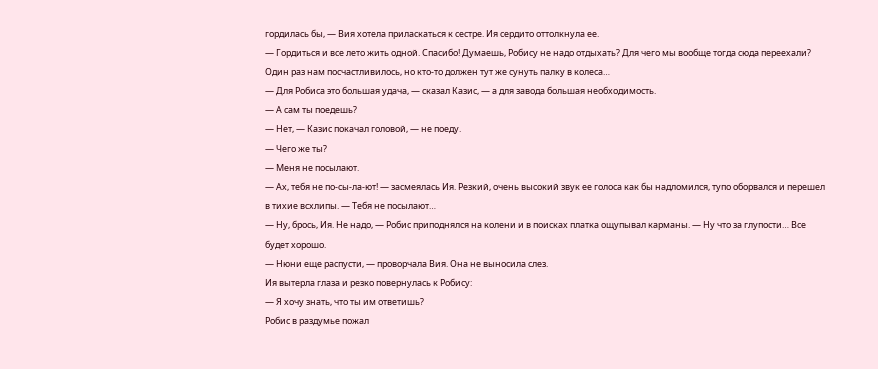гордилась бы, — Вия хотела приласкаться к сестре. Ия сердито оттолкнула ее.
— Гордиться и все лето жить одной. Спасибо! Думаешь, Робису не надо отдыхать? Для чего мы вообще тогда сюда переехали? Один раз нам посчастливилось, но кто-то должен тут же сунуть палку в колеса…
— Для Робиса это большая удача, — сказал Казис, — а для завода большая необходимость.
— А сам ты поедешь?
— Нет, — Казис покачал головой, — не поеду.
— Чего же ты?
— Меня не посылают.
— Ах, тебя не по-сы-ла-ют! — засмеялась Ия. Резкий, очень высокий звук ее голоса как бы надломился, тупо оборвался и перешел в тихие всхлипы. — Тебя не посылают…
— Ну, брось, Ия. Не надо, — Робис приподнялся на колени и в поисках платка ощупывал карманы. — Ну что за глупости… Все будет хорошо.
— Нюни еще распусти, — проворчала Вия. Она не выносила слез.
Ия вытерла глаза и резко повернулась к Робису:
— Я хочу знать, что ты им ответишь?
Робис в раздумье пожал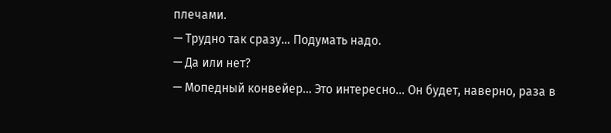плечами.
— Трудно так сразу… Подумать надо.
— Да или нет?
— Мопедный конвейер… Это интересно… Он будет, наверно, раза в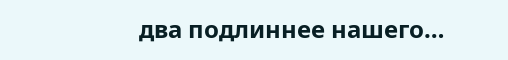два подлиннее нашего…